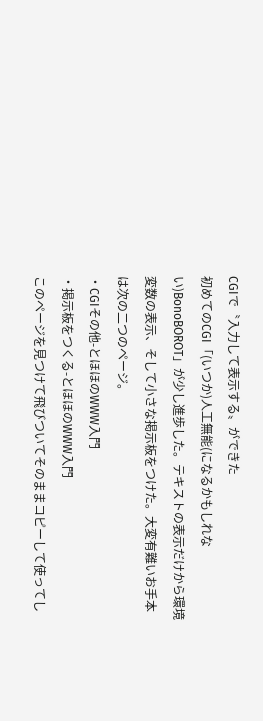CGIで〝入力して表示する〟ができた
初めてのCGI「(いつか)人工無能(になるかもしれない)BonoBOROT」が少し進歩した。テキストの表示だけから環境変数の表示、そして小さな掲示板をつけた。大変有難いお手本は次の二つのページ。
・CGIその他-とほほのWWW入門
・掲示板をつくる-とほほのWWW入門
このページを見つけて飛びついてそのままコピーして使ってし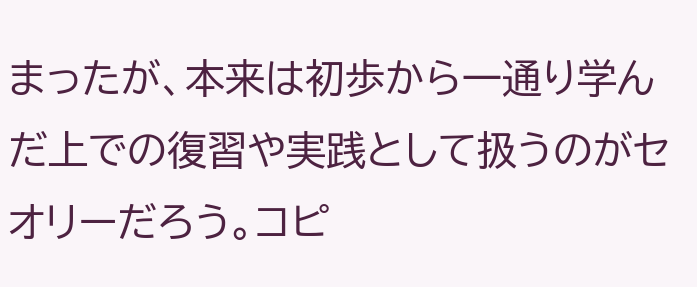まったが、本来は初歩から一通り学んだ上での復習や実践として扱うのがセオリーだろう。コピ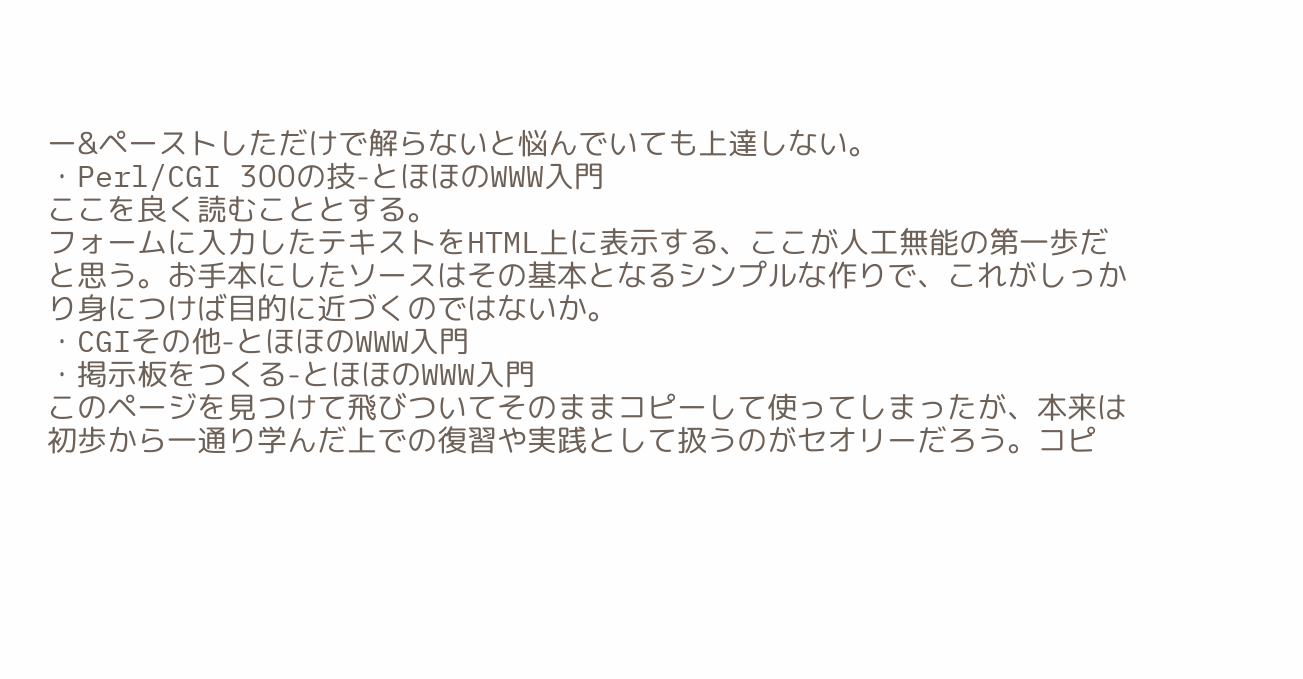ー&ペーストしただけで解らないと悩んでいても上達しない。
・Perl/CGI 300の技-とほほのWWW入門
ここを良く読むこととする。
フォームに入力したテキストをHTML上に表示する、ここが人工無能の第一歩だと思う。お手本にしたソースはその基本となるシンプルな作りで、これがしっかり身につけば目的に近づくのではないか。
・CGIその他-とほほのWWW入門
・掲示板をつくる-とほほのWWW入門
このページを見つけて飛びついてそのままコピーして使ってしまったが、本来は初歩から一通り学んだ上での復習や実践として扱うのがセオリーだろう。コピ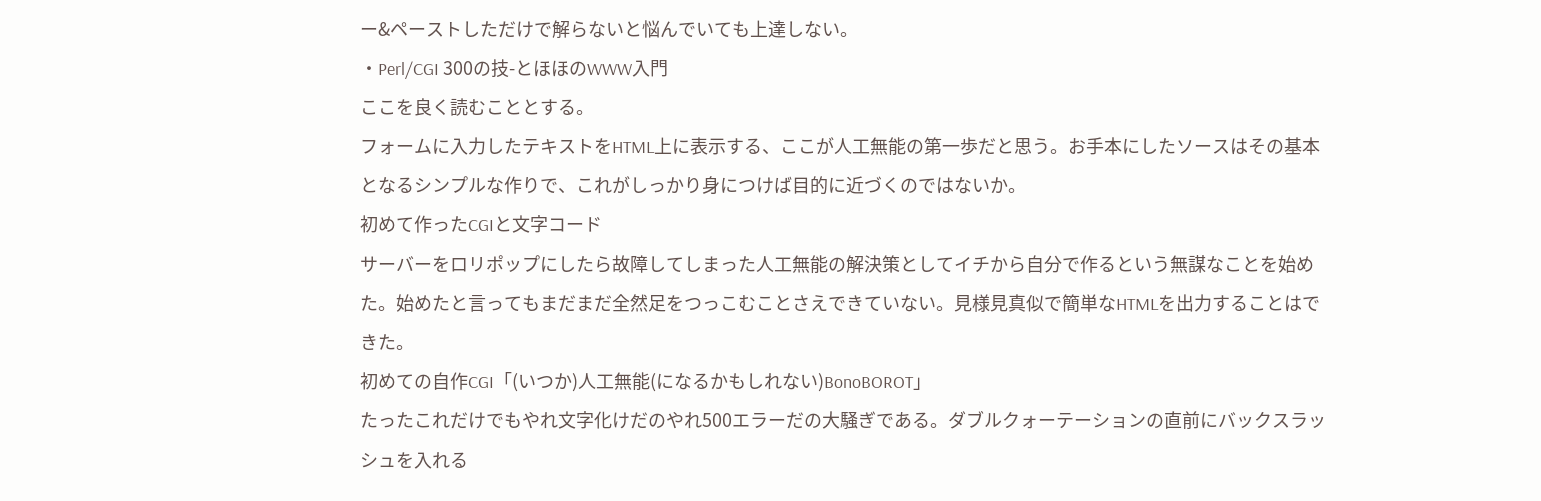ー&ペーストしただけで解らないと悩んでいても上達しない。
・Perl/CGI 300の技-とほほのWWW入門
ここを良く読むこととする。
フォームに入力したテキストをHTML上に表示する、ここが人工無能の第一歩だと思う。お手本にしたソースはその基本となるシンプルな作りで、これがしっかり身につけば目的に近づくのではないか。
初めて作ったCGIと文字コード
サーバーをロリポップにしたら故障してしまった人工無能の解決策としてイチから自分で作るという無謀なことを始めた。始めたと言ってもまだまだ全然足をつっこむことさえできていない。見様見真似で簡単なHTMLを出力することはできた。
初めての自作CGI「(いつか)人工無能(になるかもしれない)BonoBOROT」
たったこれだけでもやれ文字化けだのやれ500エラーだの大騒ぎである。ダブルクォーテーションの直前にバックスラッシュを入れる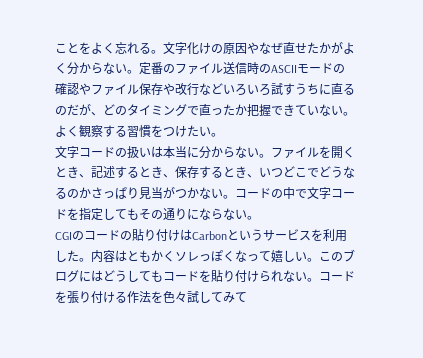ことをよく忘れる。文字化けの原因やなぜ直せたかがよく分からない。定番のファイル送信時のASCIIモードの確認やファイル保存や改行などいろいろ試すうちに直るのだが、どのタイミングで直ったか把握できていない。よく観察する習慣をつけたい。
文字コードの扱いは本当に分からない。ファイルを開くとき、記述するとき、保存するとき、いつどこでどうなるのかさっぱり見当がつかない。コードの中で文字コードを指定してもその通りにならない。
CGIのコードの貼り付けはCarbonというサービスを利用した。内容はともかくソレっぽくなって嬉しい。このブログにはどうしてもコードを貼り付けられない。コードを張り付ける作法を色々試してみて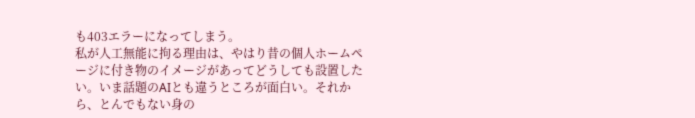も403エラーになってしまう。
私が人工無能に拘る理由は、やはり昔の個人ホームページに付き物のイメージがあってどうしても設置したい。いま話題のAIとも違うところが面白い。それから、とんでもない身の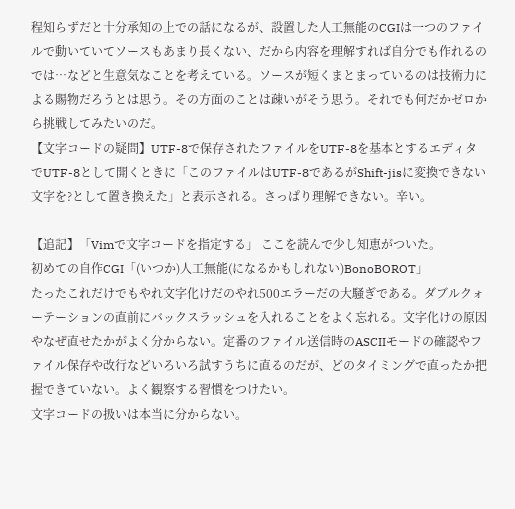程知らずだと十分承知の上での話になるが、設置した人工無能のCGIは一つのファイルで動いていてソースもあまり長くない、だから内容を理解すれば自分でも作れるのでは…などと生意気なことを考えている。ソースが短くまとまっているのは技術力による賜物だろうとは思う。その方面のことは疎いがそう思う。それでも何だかゼロから挑戦してみたいのだ。
【文字コードの疑問】UTF-8で保存されたファイルをUTF-8を基本とするエディタでUTF-8として開くときに「このファイルはUTF-8であるがShift-jisに変換できない文字を?として置き換えた」と表示される。さっぱり理解できない。辛い。

【追記】「Vimで文字コードを指定する」 ここを読んで少し知恵がついた。
初めての自作CGI「(いつか)人工無能(になるかもしれない)BonoBOROT」
たったこれだけでもやれ文字化けだのやれ500エラーだの大騒ぎである。ダブルクォーテーションの直前にバックスラッシュを入れることをよく忘れる。文字化けの原因やなぜ直せたかがよく分からない。定番のファイル送信時のASCIIモードの確認やファイル保存や改行などいろいろ試すうちに直るのだが、どのタイミングで直ったか把握できていない。よく観察する習慣をつけたい。
文字コードの扱いは本当に分からない。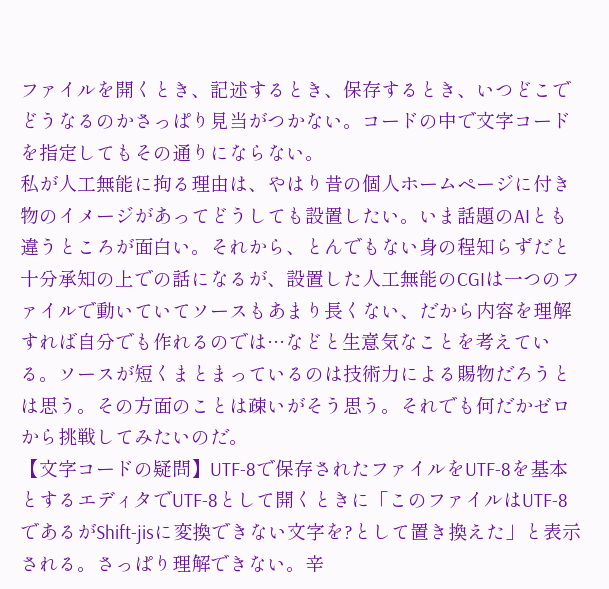ファイルを開くとき、記述するとき、保存するとき、いつどこでどうなるのかさっぱり見当がつかない。コードの中で文字コードを指定してもその通りにならない。
私が人工無能に拘る理由は、やはり昔の個人ホームページに付き物のイメージがあってどうしても設置したい。いま話題のAIとも違うところが面白い。それから、とんでもない身の程知らずだと十分承知の上での話になるが、設置した人工無能のCGIは一つのファイルで動いていてソースもあまり長くない、だから内容を理解すれば自分でも作れるのでは…などと生意気なことを考えている。ソースが短くまとまっているのは技術力による賜物だろうとは思う。その方面のことは疎いがそう思う。それでも何だかゼロから挑戦してみたいのだ。
【文字コードの疑問】UTF-8で保存されたファイルをUTF-8を基本とするエディタでUTF-8として開くときに「このファイルはUTF-8であるがShift-jisに変換できない文字を?として置き換えた」と表示される。さっぱり理解できない。辛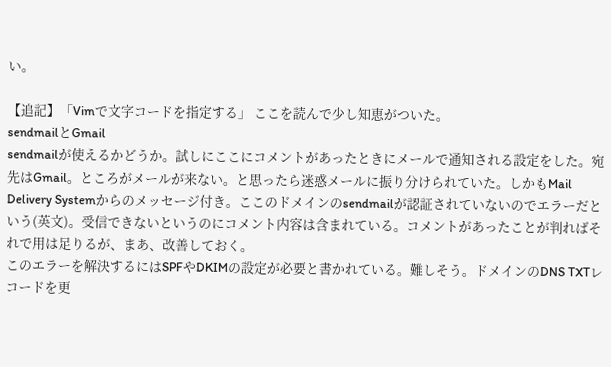い。

【追記】「Vimで文字コードを指定する」 ここを読んで少し知恵がついた。
sendmailとGmail
sendmailが使えるかどうか。試しにここにコメントがあったときにメールで通知される設定をした。宛先はGmail。ところがメールが来ない。と思ったら迷惑メールに振り分けられていた。しかもMail Delivery Systemからのメッセージ付き。ここのドメインのsendmailが認証されていないのでエラーだという(英文)。受信できないというのにコメント内容は含まれている。コメントがあったことが判ればそれで用は足りるが、まあ、改善しておく。
このエラーを解決するにはSPFやDKIMの設定が必要と書かれている。難しそう。ドメインのDNS TXTレコードを更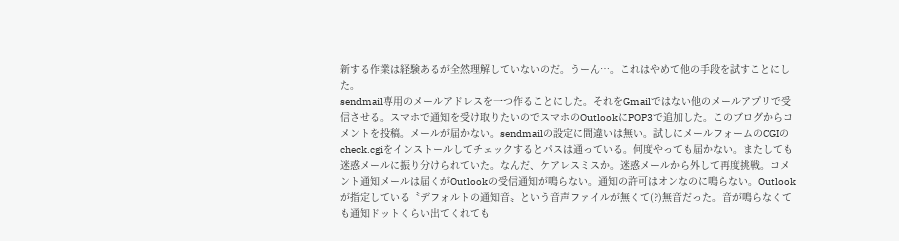新する作業は経験あるが全然理解していないのだ。うーん…。これはやめて他の手段を試すことにした。
sendmail専用のメールアドレスを一つ作ることにした。それをGmailではない他のメールアプリで受信させる。スマホで通知を受け取りたいのでスマホのOutlookにPOP3で追加した。このブログからコメントを投稿。メールが届かない。sendmailの設定に間違いは無い。試しにメールフォームのCGIのcheck.cgiをインストールしてチェックするとパスは通っている。何度やっても届かない。またしても迷惑メールに振り分けられていた。なんだ、ケアレスミスか。迷惑メールから外して再度挑戦。コメント通知メールは届くがOutlookの受信通知が鳴らない。通知の許可はオンなのに鳴らない。Outlookが指定している〝デフォルトの通知音〟という音声ファイルが無くて(?)無音だった。音が鳴らなくても通知ドットくらい出てくれても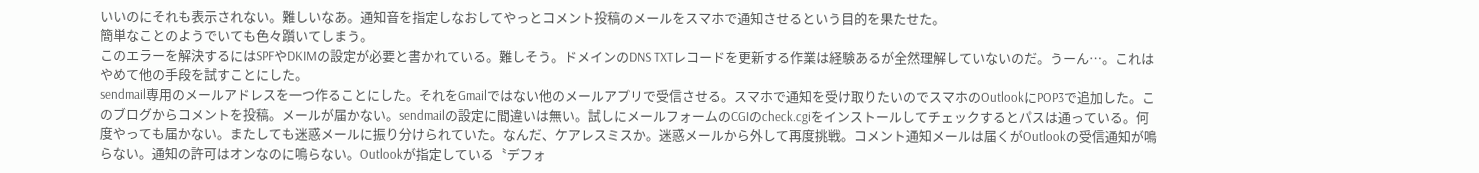いいのにそれも表示されない。難しいなあ。通知音を指定しなおしてやっとコメント投稿のメールをスマホで通知させるという目的を果たせた。
簡単なことのようでいても色々躓いてしまう。
このエラーを解決するにはSPFやDKIMの設定が必要と書かれている。難しそう。ドメインのDNS TXTレコードを更新する作業は経験あるが全然理解していないのだ。うーん…。これはやめて他の手段を試すことにした。
sendmail専用のメールアドレスを一つ作ることにした。それをGmailではない他のメールアプリで受信させる。スマホで通知を受け取りたいのでスマホのOutlookにPOP3で追加した。このブログからコメントを投稿。メールが届かない。sendmailの設定に間違いは無い。試しにメールフォームのCGIのcheck.cgiをインストールしてチェックするとパスは通っている。何度やっても届かない。またしても迷惑メールに振り分けられていた。なんだ、ケアレスミスか。迷惑メールから外して再度挑戦。コメント通知メールは届くがOutlookの受信通知が鳴らない。通知の許可はオンなのに鳴らない。Outlookが指定している〝デフォ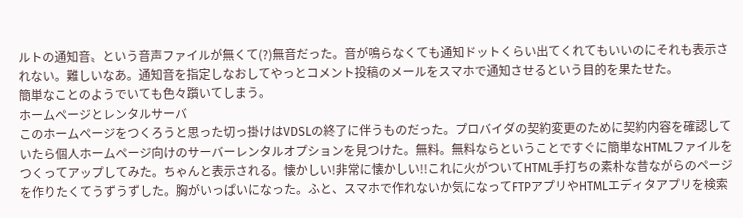ルトの通知音〟という音声ファイルが無くて(?)無音だった。音が鳴らなくても通知ドットくらい出てくれてもいいのにそれも表示されない。難しいなあ。通知音を指定しなおしてやっとコメント投稿のメールをスマホで通知させるという目的を果たせた。
簡単なことのようでいても色々躓いてしまう。
ホームページとレンタルサーバ
このホームページをつくろうと思った切っ掛けはVDSLの終了に伴うものだった。プロバイダの契約変更のために契約内容を確認していたら個人ホームページ向けのサーバーレンタルオプションを見つけた。無料。無料ならということですぐに簡単なHTMLファイルをつくってアップしてみた。ちゃんと表示される。懐かしい!非常に懐かしい!!これに火がついてHTML手打ちの素朴な昔ながらのページを作りたくてうずうずした。胸がいっぱいになった。ふと、スマホで作れないか気になってFTPアプリやHTMLエディタアプリを検索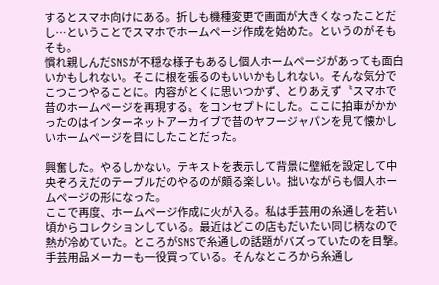するとスマホ向けにある。折しも機種変更で画面が大きくなったことだし…ということでスマホでホームページ作成を始めた。というのがそもそも。
慣れ親しんだSNSが不穏な様子もあるし個人ホームページがあっても面白いかもしれない。そこに根を張るのもいいかもしれない。そんな気分でこつこつやることに。内容がとくに思いつかず、とりあえず〝スマホで昔のホームページを再現する〟をコンセプトにした。ここに拍車がかかったのはインターネットアーカイブで昔のヤフージャパンを見て懐かしいホームページを目にしたことだった。

興奮した。やるしかない。テキストを表示して背景に壁紙を設定して中央ぞろえだのテーブルだのやるのが頗る楽しい。拙いながらも個人ホームページの形になった。
ここで再度、ホームページ作成に火が入る。私は手芸用の糸通しを若い頃からコレクションしている。最近はどこの店もだいたい同じ柄なので熱が冷めていた。ところがSNSで糸通しの話題がバズっていたのを目撃。手芸用品メーカーも一役買っている。そんなところから糸通し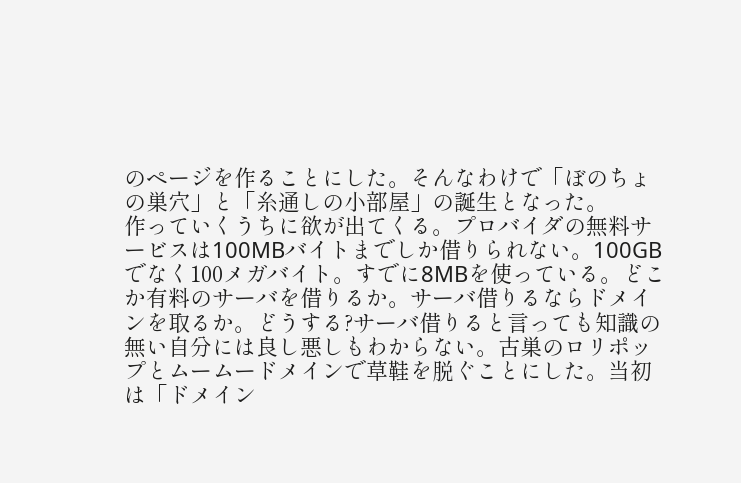のページを作ることにした。そんなわけで「ぼのちょの巣穴」と「糸通しの小部屋」の誕生となった。
作っていくうちに欲が出てくる。プロバイダの無料サービスは100MBバイトまでしか借りられない。100GBでなく100メガバイト。すでに8MBを使っている。どこか有料のサーバを借りるか。サーバ借りるならドメインを取るか。どうする?サーバ借りると言っても知識の無い自分には良し悪しもわからない。古巣のロリポップとムームードメインで草鞋を脱ぐことにした。当初は「ドメイン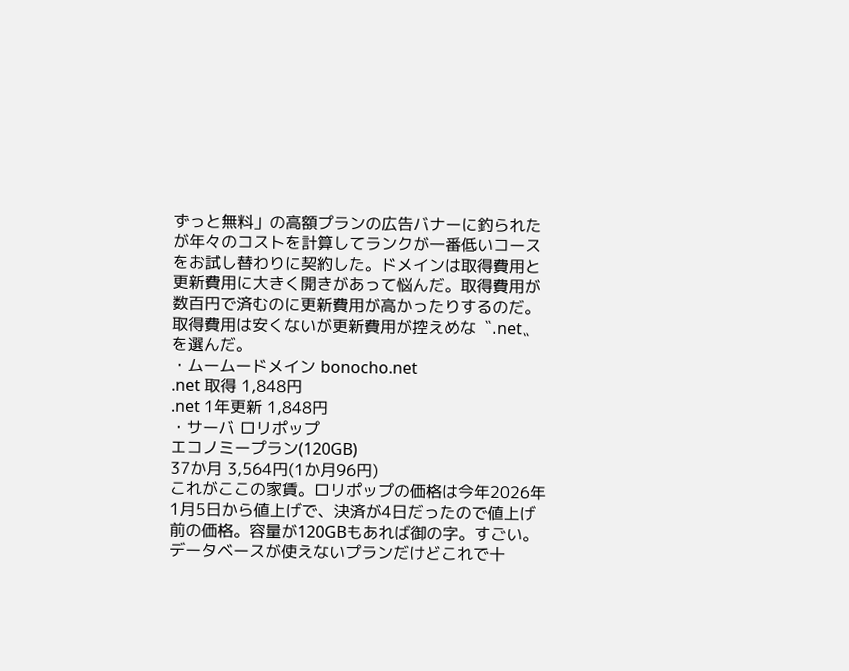ずっと無料」の高額プランの広告バナーに釣られたが年々のコストを計算してランクが一番低いコースをお試し替わりに契約した。ドメインは取得費用と更新費用に大きく開きがあって悩んだ。取得費用が数百円で済むのに更新費用が高かったりするのだ。取得費用は安くないが更新費用が控えめな〝.net〟を選んだ。
・ムームードメイン bonocho.net
.net 取得 1,848円
.net 1年更新 1,848円
・サーバ ロリポップ
エコノミープラン(120GB)
37か月 3,564円(1か月96円)
これがここの家賃。ロリポップの価格は今年2026年1月5日から値上げで、決済が4日だったので値上げ前の価格。容量が120GBもあれば御の字。すごい。データベースが使えないプランだけどこれで十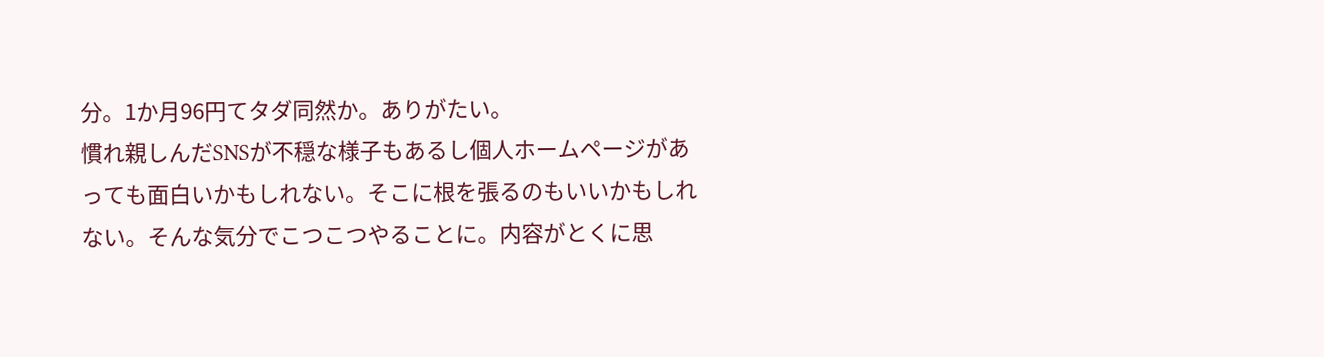分。1か月96円てタダ同然か。ありがたい。
慣れ親しんだSNSが不穏な様子もあるし個人ホームページがあっても面白いかもしれない。そこに根を張るのもいいかもしれない。そんな気分でこつこつやることに。内容がとくに思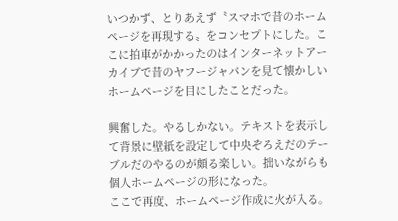いつかず、とりあえず〝スマホで昔のホームページを再現する〟をコンセプトにした。ここに拍車がかかったのはインターネットアーカイブで昔のヤフージャパンを見て懐かしいホームページを目にしたことだった。

興奮した。やるしかない。テキストを表示して背景に壁紙を設定して中央ぞろえだのテーブルだのやるのが頗る楽しい。拙いながらも個人ホームページの形になった。
ここで再度、ホームページ作成に火が入る。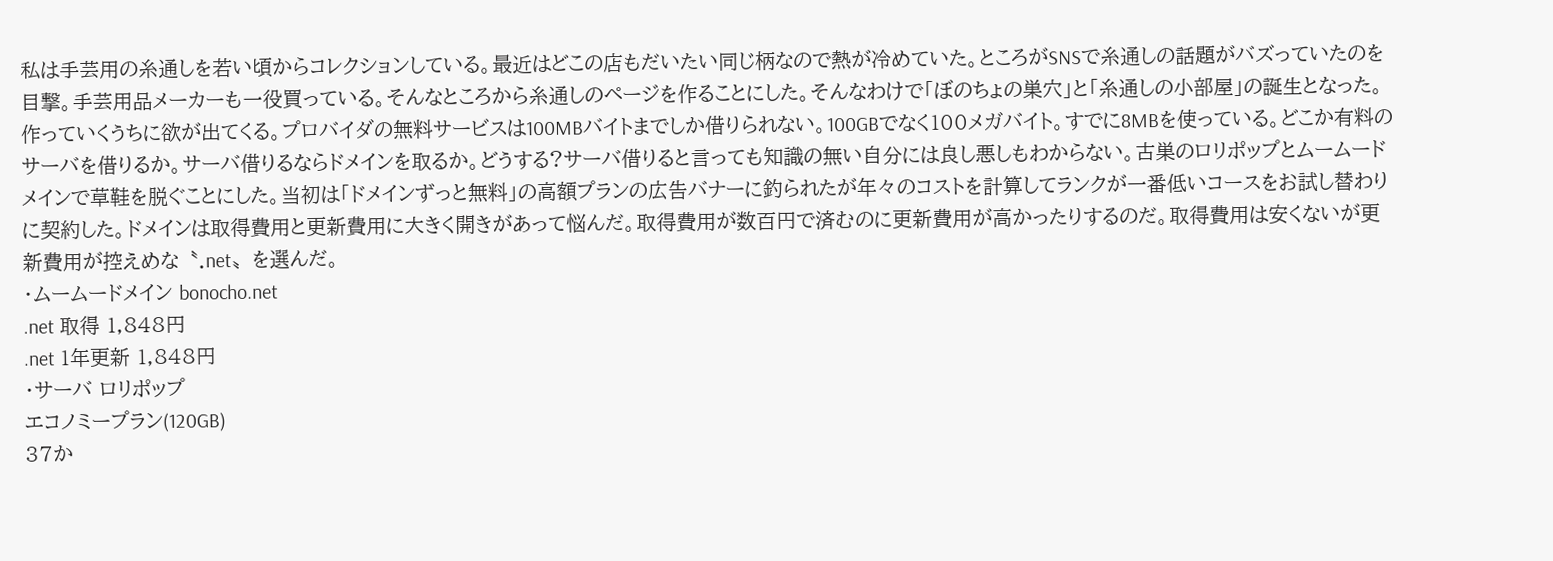私は手芸用の糸通しを若い頃からコレクションしている。最近はどこの店もだいたい同じ柄なので熱が冷めていた。ところがSNSで糸通しの話題がバズっていたのを目撃。手芸用品メーカーも一役買っている。そんなところから糸通しのページを作ることにした。そんなわけで「ぼのちょの巣穴」と「糸通しの小部屋」の誕生となった。
作っていくうちに欲が出てくる。プロバイダの無料サービスは100MBバイトまでしか借りられない。100GBでなく100メガバイト。すでに8MBを使っている。どこか有料のサーバを借りるか。サーバ借りるならドメインを取るか。どうする?サーバ借りると言っても知識の無い自分には良し悪しもわからない。古巣のロリポップとムームードメインで草鞋を脱ぐことにした。当初は「ドメインずっと無料」の高額プランの広告バナーに釣られたが年々のコストを計算してランクが一番低いコースをお試し替わりに契約した。ドメインは取得費用と更新費用に大きく開きがあって悩んだ。取得費用が数百円で済むのに更新費用が高かったりするのだ。取得費用は安くないが更新費用が控えめな〝.net〟を選んだ。
・ムームードメイン bonocho.net
.net 取得 1,848円
.net 1年更新 1,848円
・サーバ ロリポップ
エコノミープラン(120GB)
37か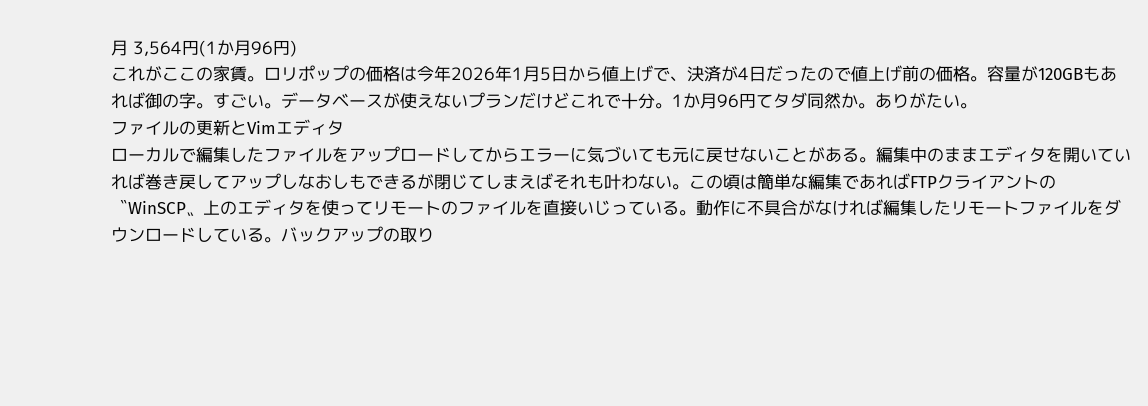月 3,564円(1か月96円)
これがここの家賃。ロリポップの価格は今年2026年1月5日から値上げで、決済が4日だったので値上げ前の価格。容量が120GBもあれば御の字。すごい。データベースが使えないプランだけどこれで十分。1か月96円てタダ同然か。ありがたい。
ファイルの更新とVimエディタ
ローカルで編集したファイルをアップロードしてからエラーに気づいても元に戻せないことがある。編集中のままエディタを開いていれば巻き戻してアップしなおしもできるが閉じてしまえばそれも叶わない。この頃は簡単な編集であればFTPクライアントの〝WinSCP〟上のエディタを使ってリモートのファイルを直接いじっている。動作に不具合がなければ編集したリモートファイルをダウンロードしている。バックアップの取り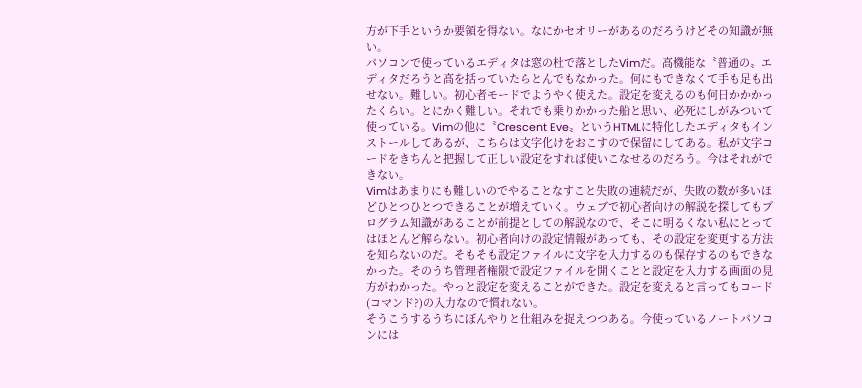方が下手というか要領を得ない。なにかセオリーがあるのだろうけどその知識が無い。
パソコンで使っているエディタは窓の杜で落としたVimだ。高機能な〝普通の〟エディタだろうと高を括っていたらとんでもなかった。何にもできなくて手も足も出せない。難しい。初心者モードでようやく使えた。設定を変えるのも何日かかかったくらい。とにかく難しい。それでも乗りかかった船と思い、必死にしがみついて使っている。Vimの他に〝Crescent Eve〟というHTMLに特化したエディタもインストールしてあるが、こちらは文字化けをおこすので保留にしてある。私が文字コードをきちんと把握して正しい設定をすれば使いこなせるのだろう。今はそれができない。
Vimはあまりにも難しいのでやることなすこと失敗の連続だが、失敗の数が多いほどひとつひとつできることが増えていく。ウェブで初心者向けの解説を探してもプログラム知識があることが前提としての解説なので、そこに明るくない私にとってはほとんど解らない。初心者向けの設定情報があっても、その設定を変更する方法を知らないのだ。そもそも設定ファイルに文字を入力するのも保存するのもできなかった。そのうち管理者権限で設定ファイルを開くことと設定を入力する画面の見方がわかった。やっと設定を変えることができた。設定を変えると言ってもコード(コマンド?)の入力なので慣れない。
そうこうするうちにぼんやりと仕組みを捉えつつある。今使っているノートパソコンには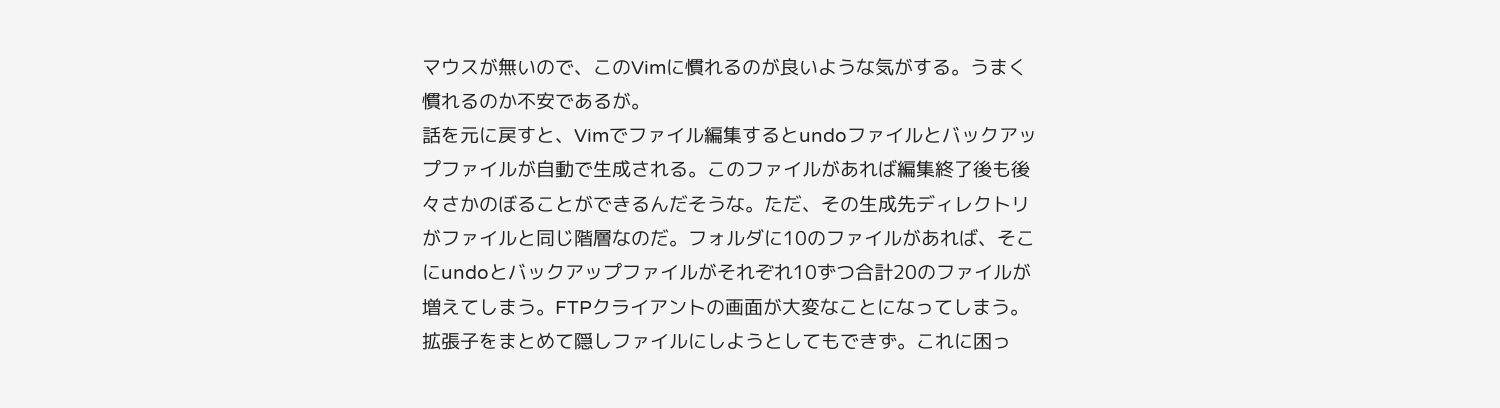マウスが無いので、このVimに慣れるのが良いような気がする。うまく慣れるのか不安であるが。
話を元に戻すと、Vimでファイル編集するとundoファイルとバックアップファイルが自動で生成される。このファイルがあれば編集終了後も後々さかのぼることができるんだそうな。ただ、その生成先ディレクトリがファイルと同じ階層なのだ。フォルダに10のファイルがあれば、そこにundoとバックアップファイルがそれぞれ10ずつ合計20のファイルが増えてしまう。FTPクライアントの画面が大変なことになってしまう。拡張子をまとめて隠しファイルにしようとしてもできず。これに困っ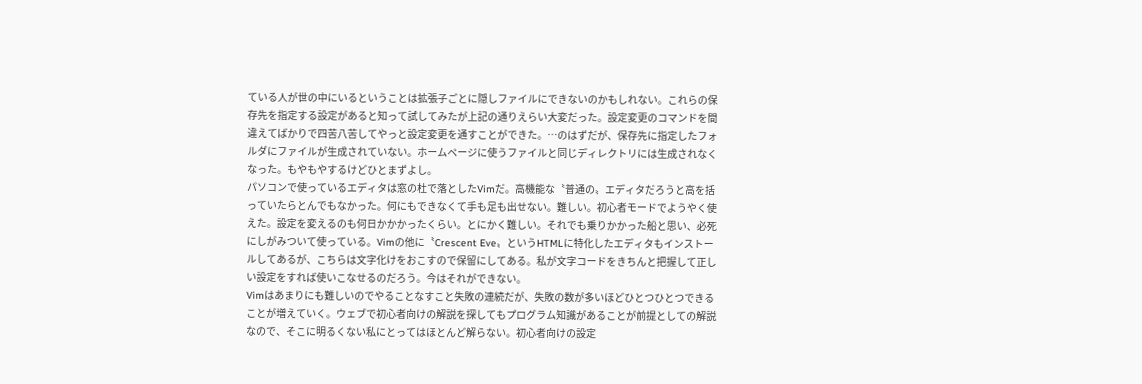ている人が世の中にいるということは拡張子ごとに隠しファイルにできないのかもしれない。これらの保存先を指定する設定があると知って試してみたが上記の通りえらい大変だった。設定変更のコマンドを間違えてばかりで四苦八苦してやっと設定変更を通すことができた。…のはずだが、保存先に指定したフォルダにファイルが生成されていない。ホームページに使うファイルと同じディレクトリには生成されなくなった。もやもやするけどひとまずよし。
パソコンで使っているエディタは窓の杜で落としたVimだ。高機能な〝普通の〟エディタだろうと高を括っていたらとんでもなかった。何にもできなくて手も足も出せない。難しい。初心者モードでようやく使えた。設定を変えるのも何日かかかったくらい。とにかく難しい。それでも乗りかかった船と思い、必死にしがみついて使っている。Vimの他に〝Crescent Eve〟というHTMLに特化したエディタもインストールしてあるが、こちらは文字化けをおこすので保留にしてある。私が文字コードをきちんと把握して正しい設定をすれば使いこなせるのだろう。今はそれができない。
Vimはあまりにも難しいのでやることなすこと失敗の連続だが、失敗の数が多いほどひとつひとつできることが増えていく。ウェブで初心者向けの解説を探してもプログラム知識があることが前提としての解説なので、そこに明るくない私にとってはほとんど解らない。初心者向けの設定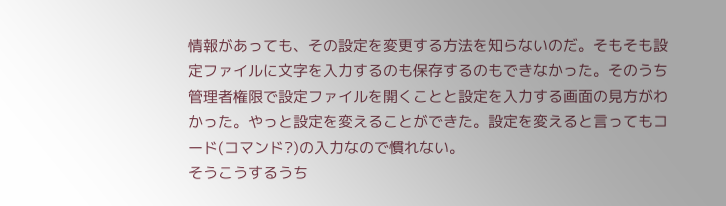情報があっても、その設定を変更する方法を知らないのだ。そもそも設定ファイルに文字を入力するのも保存するのもできなかった。そのうち管理者権限で設定ファイルを開くことと設定を入力する画面の見方がわかった。やっと設定を変えることができた。設定を変えると言ってもコード(コマンド?)の入力なので慣れない。
そうこうするうち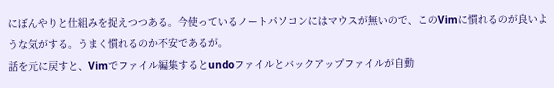にぼんやりと仕組みを捉えつつある。今使っているノートパソコンにはマウスが無いので、このVimに慣れるのが良いような気がする。うまく慣れるのか不安であるが。
話を元に戻すと、Vimでファイル編集するとundoファイルとバックアップファイルが自動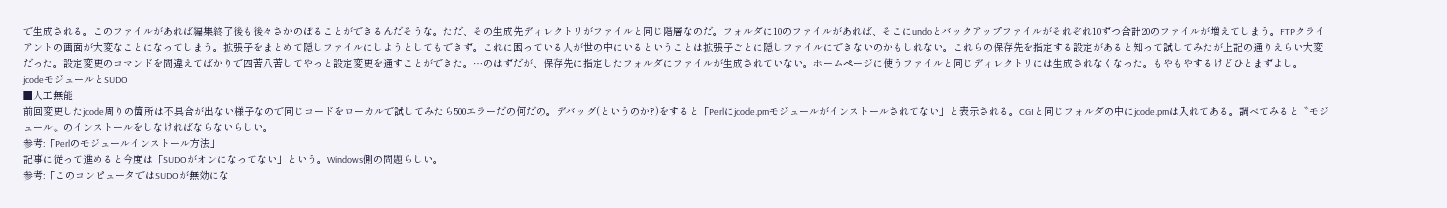で生成される。このファイルがあれば編集終了後も後々さかのぼることができるんだそうな。ただ、その生成先ディレクトリがファイルと同じ階層なのだ。フォルダに10のファイルがあれば、そこにundoとバックアップファイルがそれぞれ10ずつ合計20のファイルが増えてしまう。FTPクライアントの画面が大変なことになってしまう。拡張子をまとめて隠しファイルにしようとしてもできず。これに困っている人が世の中にいるということは拡張子ごとに隠しファイルにできないのかもしれない。これらの保存先を指定する設定があると知って試してみたが上記の通りえらい大変だった。設定変更のコマンドを間違えてばかりで四苦八苦してやっと設定変更を通すことができた。…のはずだが、保存先に指定したフォルダにファイルが生成されていない。ホームページに使うファイルと同じディレクトリには生成されなくなった。もやもやするけどひとまずよし。
jcodeモジュールとSUDO
■人工無能
前回変更したjcode周りの箇所は不具合が出ない様子なので同じコードをローカルで試してみたら500エラーだの何だの。デバッグ(というのか?)をすると「Perlにjcode.pmモジュールがインストールされてない」と表示される。CGIと同じフォルダの中にjcode.pmは入れてある。調べてみると〝モジュール〟のインストールをしなければならないらしい。
参考:「Perlのモジュールインストール方法」
記事に従って進めると今度は「SUDOがオンになってない」という。Windows側の問題らしい。
参考:「このコンピュータではSUDOが無効にな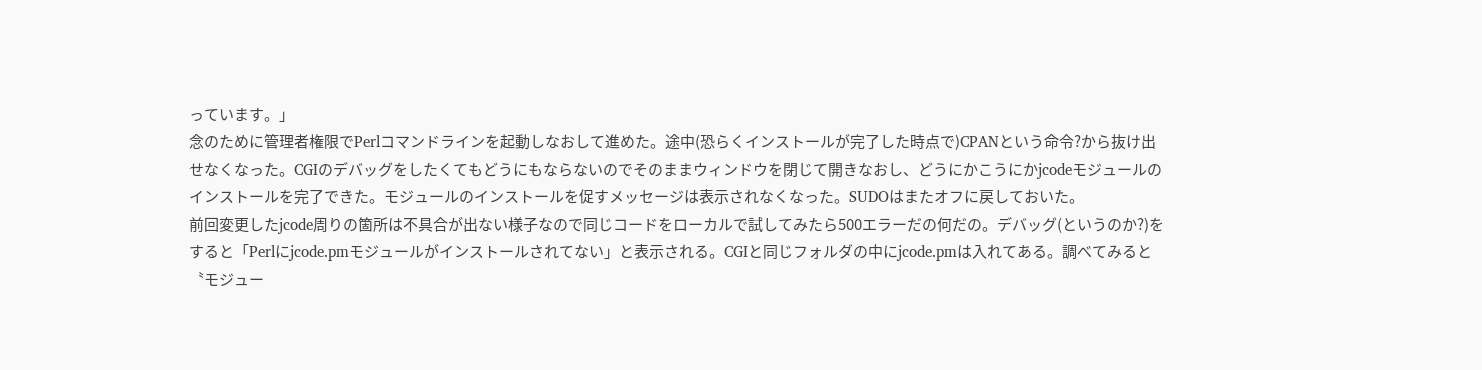っています。」
念のために管理者権限でPerlコマンドラインを起動しなおして進めた。途中(恐らくインストールが完了した時点で)CPANという命令?から抜け出せなくなった。CGIのデバッグをしたくてもどうにもならないのでそのままウィンドウを閉じて開きなおし、どうにかこうにかjcodeモジュールのインストールを完了できた。モジュールのインストールを促すメッセージは表示されなくなった。SUDOはまたオフに戻しておいた。
前回変更したjcode周りの箇所は不具合が出ない様子なので同じコードをローカルで試してみたら500エラーだの何だの。デバッグ(というのか?)をすると「Perlにjcode.pmモジュールがインストールされてない」と表示される。CGIと同じフォルダの中にjcode.pmは入れてある。調べてみると〝モジュー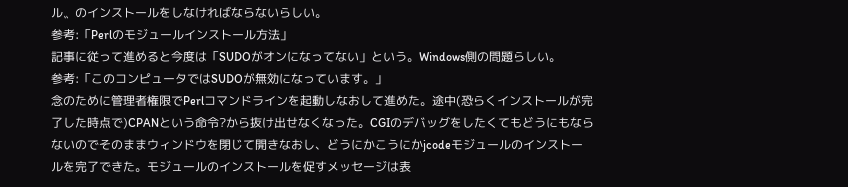ル〟のインストールをしなければならないらしい。
参考:「Perlのモジュールインストール方法」
記事に従って進めると今度は「SUDOがオンになってない」という。Windows側の問題らしい。
参考:「このコンピュータではSUDOが無効になっています。」
念のために管理者権限でPerlコマンドラインを起動しなおして進めた。途中(恐らくインストールが完了した時点で)CPANという命令?から抜け出せなくなった。CGIのデバッグをしたくてもどうにもならないのでそのままウィンドウを閉じて開きなおし、どうにかこうにかjcodeモジュールのインストールを完了できた。モジュールのインストールを促すメッセージは表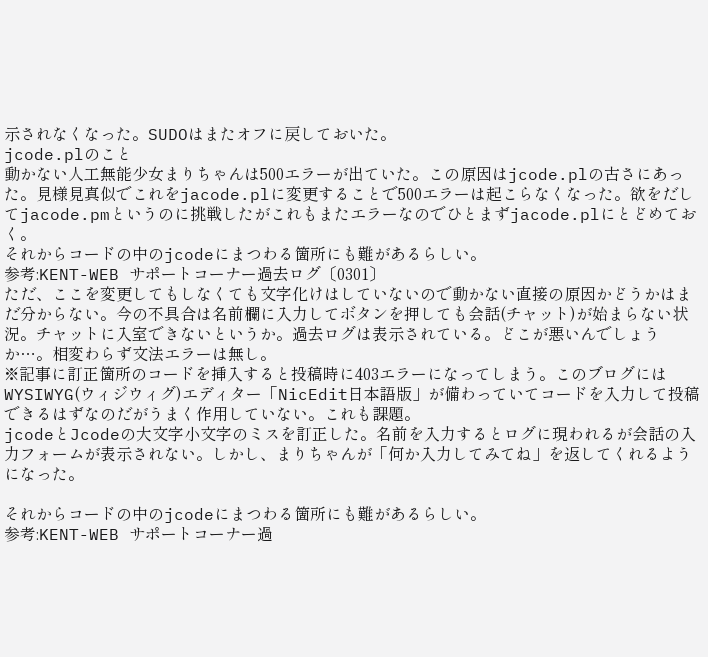示されなくなった。SUDOはまたオフに戻しておいた。
jcode.plのこと
動かない人工無能少女まりちゃんは500エラーが出ていた。この原因はjcode.plの古さにあった。見様見真似でこれをjacode.plに変更することで500エラーは起こらなくなった。欲をだしてjacode.pmというのに挑戦したがこれもまたエラーなのでひとまずjacode.plにとどめておく。
それからコードの中のjcodeにまつわる箇所にも難があるらしい。
参考:KENT-WEB サポートコーナー過去ログ〔0301〕
ただ、ここを変更してもしなくても文字化けはしていないので動かない直接の原因かどうかはまだ分からない。今の不具合は名前欄に入力してボタンを押しても会話(チャット)が始まらない状況。チャットに入室できないというか。過去ログは表示されている。どこが悪いんでしょうか…。相変わらず文法エラーは無し。
※記事に訂正箇所のコードを挿入すると投稿時に403エラーになってしまう。このブログにはWYSIWYG(ウィジウィグ)エディター「NicEdit日本語版」が備わっていてコードを入力して投稿できるはずなのだがうまく作用していない。これも課題。
jcodeとJcodeの大文字小文字のミスを訂正した。名前を入力するとログに現われるが会話の入力フォームが表示されない。しかし、まりちゃんが「何か入力してみてね」を返してくれるようになった。

それからコードの中のjcodeにまつわる箇所にも難があるらしい。
参考:KENT-WEB サポートコーナー過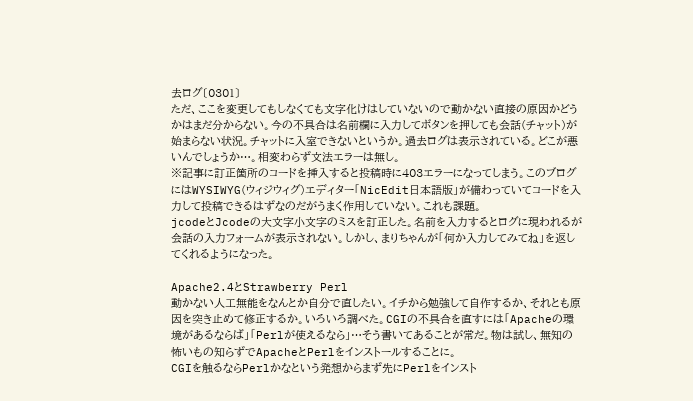去ログ〔0301〕
ただ、ここを変更してもしなくても文字化けはしていないので動かない直接の原因かどうかはまだ分からない。今の不具合は名前欄に入力してボタンを押しても会話(チャット)が始まらない状況。チャットに入室できないというか。過去ログは表示されている。どこが悪いんでしょうか…。相変わらず文法エラーは無し。
※記事に訂正箇所のコードを挿入すると投稿時に403エラーになってしまう。このブログにはWYSIWYG(ウィジウィグ)エディター「NicEdit日本語版」が備わっていてコードを入力して投稿できるはずなのだがうまく作用していない。これも課題。
jcodeとJcodeの大文字小文字のミスを訂正した。名前を入力するとログに現われるが会話の入力フォームが表示されない。しかし、まりちゃんが「何か入力してみてね」を返してくれるようになった。

Apache2.4とStrawberry Perl
動かない人工無能をなんとか自分で直したい。イチから勉強して自作するか、それとも原因を突き止めて修正するか。いろいろ調べた。CGIの不具合を直すには「Apacheの環境があるならば」「Perlが使えるなら」…そう書いてあることが常だ。物は試し、無知の怖いもの知らずでApacheとPerlをインストールすることに。
CGIを触るならPerlかなという発想からまず先にPerlをインスト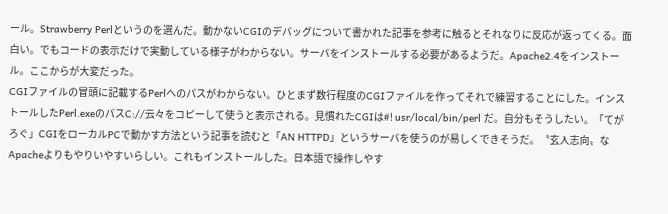ール。Strawberry Perlというのを選んだ。動かないCGIのデバッグについて書かれた記事を参考に触るとそれなりに反応が返ってくる。面白い。でもコードの表示だけで実動している様子がわからない。サーバをインストールする必要があるようだ。Apache2.4をインストール。ここからが大変だった。
CGIファイルの冒頭に記載するPerlへのパスがわからない。ひとまず数行程度のCGIファイルを作ってそれで練習することにした。インストールしたPerl.exeのパスC://云々をコピーして使うと表示される。見慣れたCGIは#! usr/local/bin/perl だ。自分もそうしたい。「てがろぐ」CGIをローカルPCで動かす方法という記事を読むと「AN HTTPD」というサーバを使うのが易しくできそうだ。〝玄人志向〟なApacheよりもやりいやすいらしい。これもインストールした。日本語で操作しやす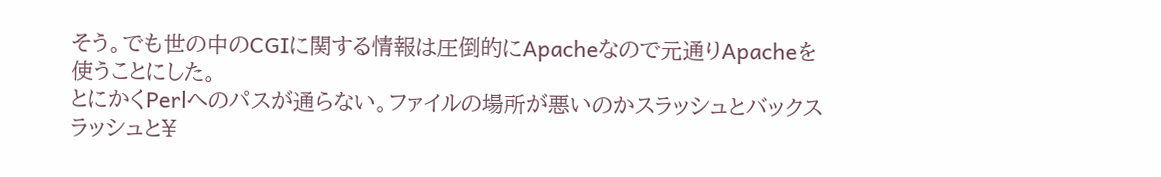そう。でも世の中のCGIに関する情報は圧倒的にApacheなので元通りApacheを使うことにした。
とにかくPerlへのパスが通らない。ファイルの場所が悪いのかスラッシュとバックスラッシュと¥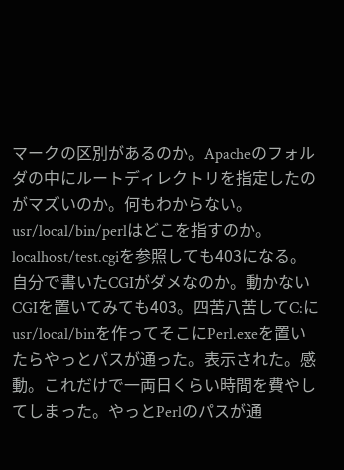マークの区別があるのか。Apacheのフォルダの中にルートディレクトリを指定したのがマズいのか。何もわからない。usr/local/bin/perlはどこを指すのか。localhost/test.cgiを参照しても403になる。自分で書いたCGIがダメなのか。動かないCGIを置いてみても403。四苦八苦してC:にusr/local/binを作ってそこにPerl.exeを置いたらやっとパスが通った。表示された。感動。これだけで一両日くらい時間を費やしてしまった。やっとPerlのパスが通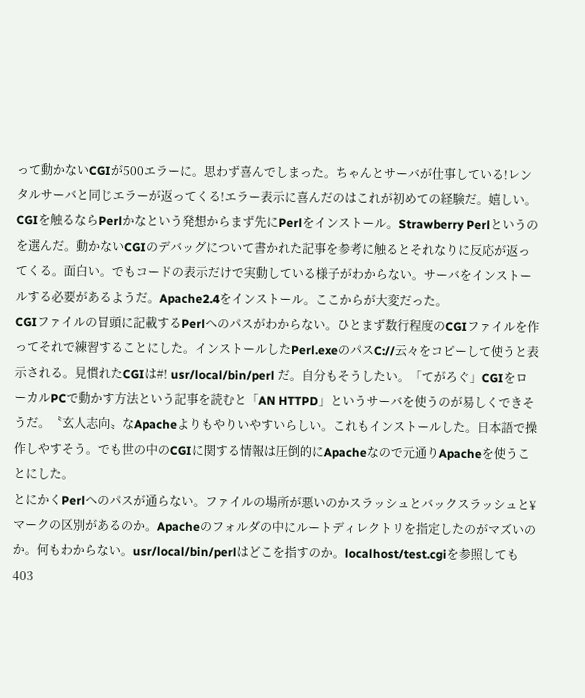って動かないCGIが500エラーに。思わず喜んでしまった。ちゃんとサーバが仕事している!レンタルサーバと同じエラーが返ってくる!エラー表示に喜んだのはこれが初めての経験だ。嬉しい。
CGIを触るならPerlかなという発想からまず先にPerlをインストール。Strawberry Perlというのを選んだ。動かないCGIのデバッグについて書かれた記事を参考に触るとそれなりに反応が返ってくる。面白い。でもコードの表示だけで実動している様子がわからない。サーバをインストールする必要があるようだ。Apache2.4をインストール。ここからが大変だった。
CGIファイルの冒頭に記載するPerlへのパスがわからない。ひとまず数行程度のCGIファイルを作ってそれで練習することにした。インストールしたPerl.exeのパスC://云々をコピーして使うと表示される。見慣れたCGIは#! usr/local/bin/perl だ。自分もそうしたい。「てがろぐ」CGIをローカルPCで動かす方法という記事を読むと「AN HTTPD」というサーバを使うのが易しくできそうだ。〝玄人志向〟なApacheよりもやりいやすいらしい。これもインストールした。日本語で操作しやすそう。でも世の中のCGIに関する情報は圧倒的にApacheなので元通りApacheを使うことにした。
とにかくPerlへのパスが通らない。ファイルの場所が悪いのかスラッシュとバックスラッシュと¥マークの区別があるのか。Apacheのフォルダの中にルートディレクトリを指定したのがマズいのか。何もわからない。usr/local/bin/perlはどこを指すのか。localhost/test.cgiを参照しても403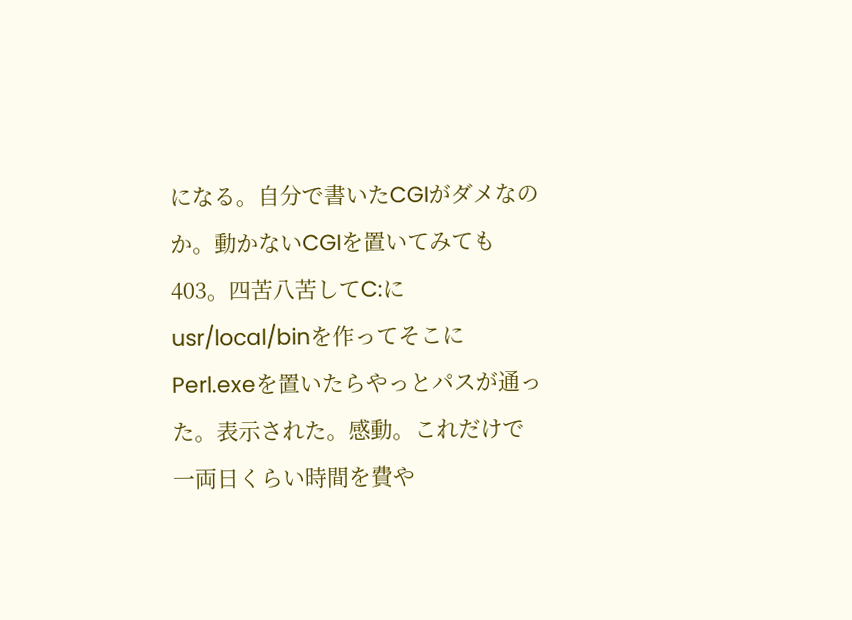になる。自分で書いたCGIがダメなのか。動かないCGIを置いてみても403。四苦八苦してC:にusr/local/binを作ってそこにPerl.exeを置いたらやっとパスが通った。表示された。感動。これだけで一両日くらい時間を費や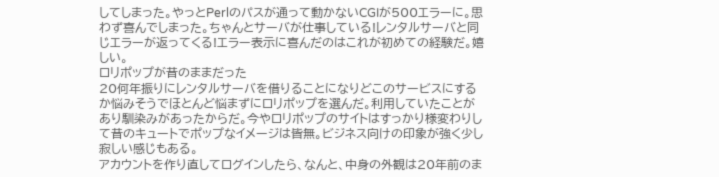してしまった。やっとPerlのパスが通って動かないCGIが500エラーに。思わず喜んでしまった。ちゃんとサーバが仕事している!レンタルサーバと同じエラーが返ってくる!エラー表示に喜んだのはこれが初めての経験だ。嬉しい。
ロリポップが昔のままだった
20何年振りにレンタルサーバを借りることになりどこのサービスにするか悩みそうでほとんど悩まずにロリポップを選んだ。利用していたことがあり馴染みがあったからだ。今やロリポップのサイトはすっかり様変わりして昔のキュートでポップなイメージは皆無。ビジネス向けの印象が強く少し寂しい感じもある。
アカウントを作り直してログインしたら、なんと、中身の外観は20年前のま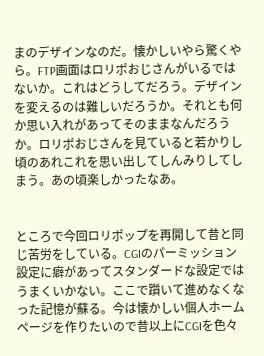まのデザインなのだ。懐かしいやら驚くやら。FTP画面はロリポおじさんがいるではないか。これはどうしてだろう。デザインを変えるのは難しいだろうか。それとも何か思い入れがあってそのままなんだろうか。ロリポおじさんを見ていると若かりし頃のあれこれを思い出してしんみりしてしまう。あの頃楽しかったなあ。


ところで今回ロリポップを再開して昔と同じ苦労をしている。CGIのパーミッション設定に癖があってスタンダードな設定ではうまくいかない。ここで躓いて進めなくなった記憶が蘇る。今は懐かしい個人ホームページを作りたいので昔以上にCGIを色々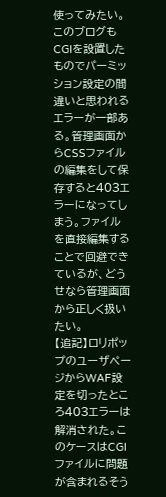使ってみたい。このブログもCGIを設置したものでパーミッション設定の間違いと思われるエラーが一部ある。管理画面からCSSファイルの編集をして保存すると403エラーになってしまう。ファイルを直接編集することで回避できているが、どうせなら管理画面から正しく扱いたい。
【追記】ロリポップのユーザページからWAF設定を切ったところ403エラーは解消された。このケースはCGIファイルに問題が含まれるそう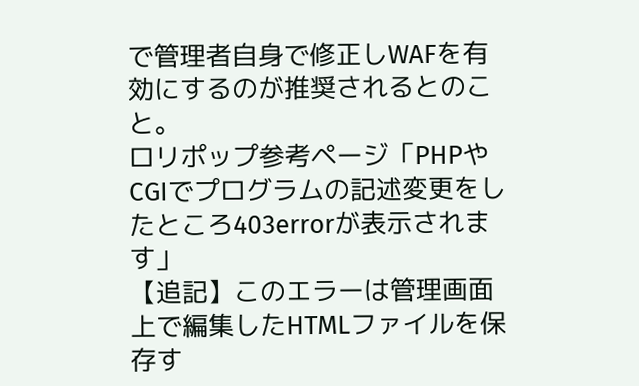で管理者自身で修正しWAFを有効にするのが推奨されるとのこと。
ロリポップ参考ページ「PHPやCGIでプログラムの記述変更をしたところ403errorが表示されます」
【追記】このエラーは管理画面上で編集したHTMLファイルを保存す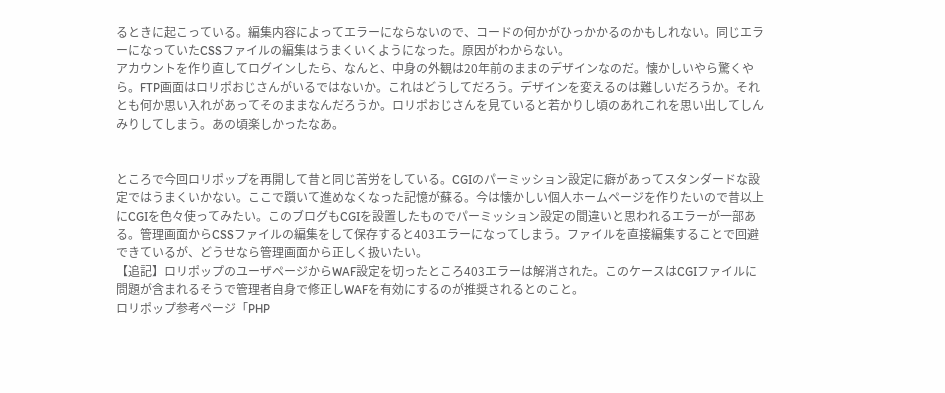るときに起こっている。編集内容によってエラーにならないので、コードの何かがひっかかるのかもしれない。同じエラーになっていたCSSファイルの編集はうまくいくようになった。原因がわからない。
アカウントを作り直してログインしたら、なんと、中身の外観は20年前のままのデザインなのだ。懐かしいやら驚くやら。FTP画面はロリポおじさんがいるではないか。これはどうしてだろう。デザインを変えるのは難しいだろうか。それとも何か思い入れがあってそのままなんだろうか。ロリポおじさんを見ていると若かりし頃のあれこれを思い出してしんみりしてしまう。あの頃楽しかったなあ。


ところで今回ロリポップを再開して昔と同じ苦労をしている。CGIのパーミッション設定に癖があってスタンダードな設定ではうまくいかない。ここで躓いて進めなくなった記憶が蘇る。今は懐かしい個人ホームページを作りたいので昔以上にCGIを色々使ってみたい。このブログもCGIを設置したものでパーミッション設定の間違いと思われるエラーが一部ある。管理画面からCSSファイルの編集をして保存すると403エラーになってしまう。ファイルを直接編集することで回避できているが、どうせなら管理画面から正しく扱いたい。
【追記】ロリポップのユーザページからWAF設定を切ったところ403エラーは解消された。このケースはCGIファイルに問題が含まれるそうで管理者自身で修正しWAFを有効にするのが推奨されるとのこと。
ロリポップ参考ページ「PHP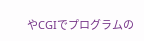やCGIでプログラムの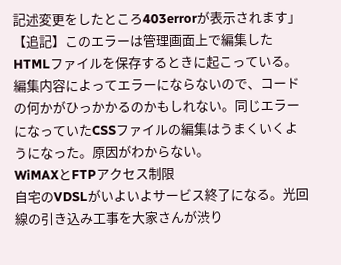記述変更をしたところ403errorが表示されます」
【追記】このエラーは管理画面上で編集したHTMLファイルを保存するときに起こっている。編集内容によってエラーにならないので、コードの何かがひっかかるのかもしれない。同じエラーになっていたCSSファイルの編集はうまくいくようになった。原因がわからない。
WiMAXとFTPアクセス制限
自宅のVDSLがいよいよサービス終了になる。光回線の引き込み工事を大家さんが渋り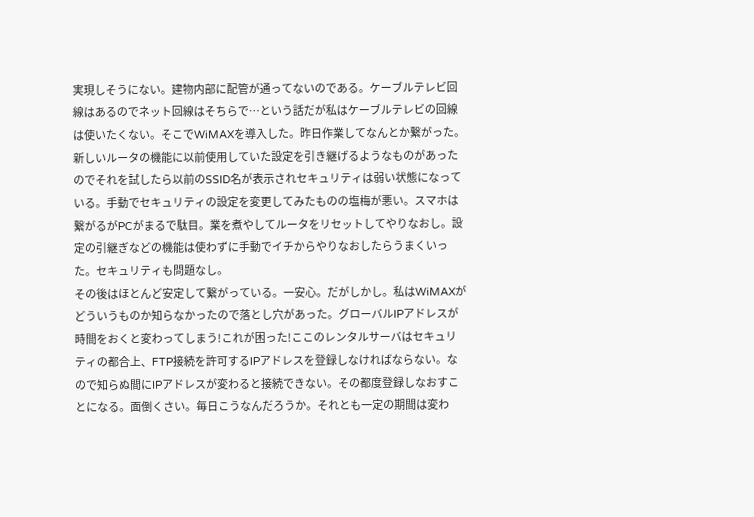実現しそうにない。建物内部に配管が通ってないのである。ケーブルテレビ回線はあるのでネット回線はそちらで…という話だが私はケーブルテレビの回線は使いたくない。そこでWiMAXを導入した。昨日作業してなんとか繋がった。新しいルータの機能に以前使用していた設定を引き継げるようなものがあったのでそれを試したら以前のSSID名が表示されセキュリティは弱い状態になっている。手動でセキュリティの設定を変更してみたものの塩梅が悪い。スマホは繋がるがPCがまるで駄目。業を煮やしてルータをリセットしてやりなおし。設定の引継ぎなどの機能は使わずに手動でイチからやりなおしたらうまくいった。セキュリティも問題なし。
その後はほとんど安定して繋がっている。一安心。だがしかし。私はWiMAXがどういうものか知らなかったので落とし穴があった。グローバルIPアドレスが時間をおくと変わってしまう!これが困った!ここのレンタルサーバはセキュリティの都合上、FTP接続を許可するIPアドレスを登録しなければならない。なので知らぬ間にIPアドレスが変わると接続できない。その都度登録しなおすことになる。面倒くさい。毎日こうなんだろうか。それとも一定の期間は変わ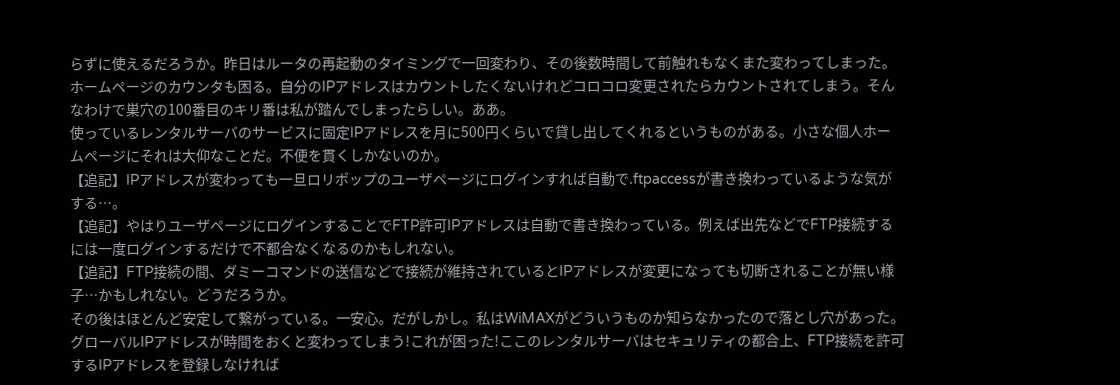らずに使えるだろうか。昨日はルータの再起動のタイミングで一回変わり、その後数時間して前触れもなくまた変わってしまった。
ホームページのカウンタも困る。自分のIPアドレスはカウントしたくないけれどコロコロ変更されたらカウントされてしまう。そんなわけで巣穴の100番目のキリ番は私が踏んでしまったらしい。ああ。
使っているレンタルサーバのサービスに固定IPアドレスを月に500円くらいで貸し出してくれるというものがある。小さな個人ホームページにそれは大仰なことだ。不便を貫くしかないのか。
【追記】IPアドレスが変わっても一旦ロリポップのユーザページにログインすれば自動で.ftpaccessが書き換わっているような気がする…。
【追記】やはりユーザページにログインすることでFTP許可IPアドレスは自動で書き換わっている。例えば出先などでFTP接続するには一度ログインするだけで不都合なくなるのかもしれない。
【追記】FTP接続の間、ダミーコマンドの送信などで接続が維持されているとIPアドレスが変更になっても切断されることが無い様子…かもしれない。どうだろうか。
その後はほとんど安定して繋がっている。一安心。だがしかし。私はWiMAXがどういうものか知らなかったので落とし穴があった。グローバルIPアドレスが時間をおくと変わってしまう!これが困った!ここのレンタルサーバはセキュリティの都合上、FTP接続を許可するIPアドレスを登録しなければ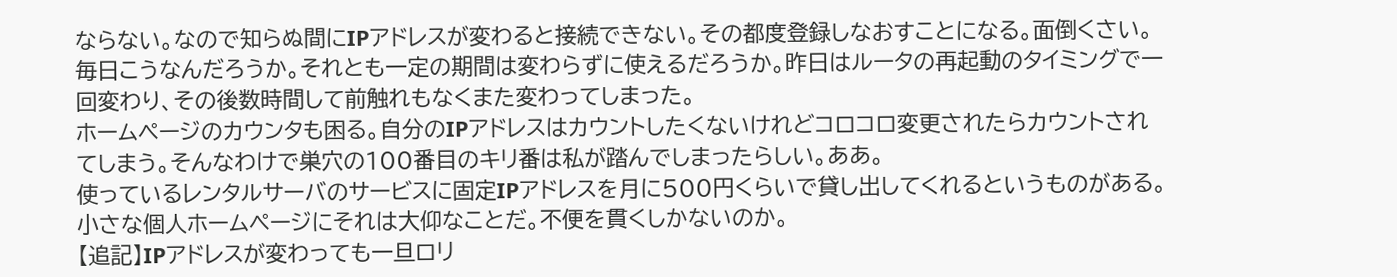ならない。なので知らぬ間にIPアドレスが変わると接続できない。その都度登録しなおすことになる。面倒くさい。毎日こうなんだろうか。それとも一定の期間は変わらずに使えるだろうか。昨日はルータの再起動のタイミングで一回変わり、その後数時間して前触れもなくまた変わってしまった。
ホームページのカウンタも困る。自分のIPアドレスはカウントしたくないけれどコロコロ変更されたらカウントされてしまう。そんなわけで巣穴の100番目のキリ番は私が踏んでしまったらしい。ああ。
使っているレンタルサーバのサービスに固定IPアドレスを月に500円くらいで貸し出してくれるというものがある。小さな個人ホームページにそれは大仰なことだ。不便を貫くしかないのか。
【追記】IPアドレスが変わっても一旦ロリ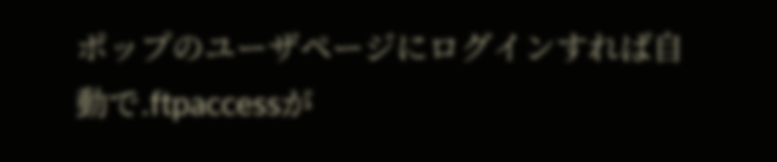ポップのユーザページにログインすれば自動で.ftpaccessが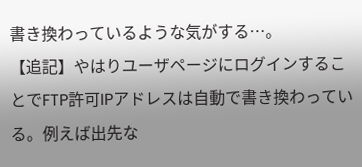書き換わっているような気がする…。
【追記】やはりユーザページにログインすることでFTP許可IPアドレスは自動で書き換わっている。例えば出先な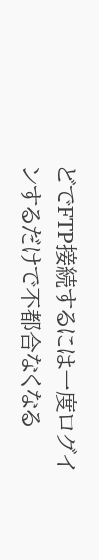どでFTP接続するには一度ログインするだけで不都合なくなる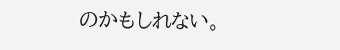のかもしれない。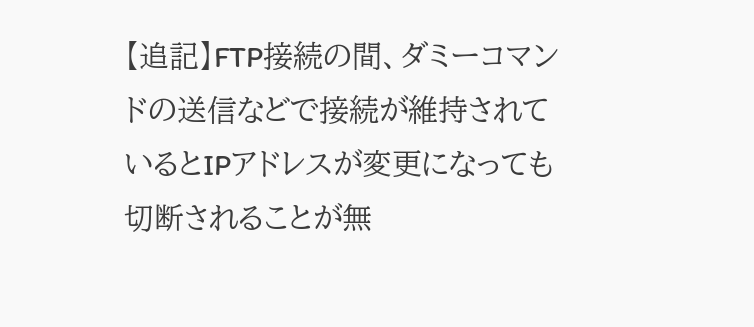【追記】FTP接続の間、ダミーコマンドの送信などで接続が維持されているとIPアドレスが変更になっても切断されることが無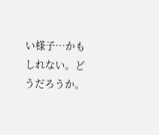い様子…かもしれない。どうだろうか。